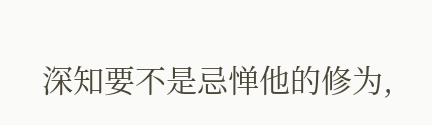深知要不是忌惮他的修为,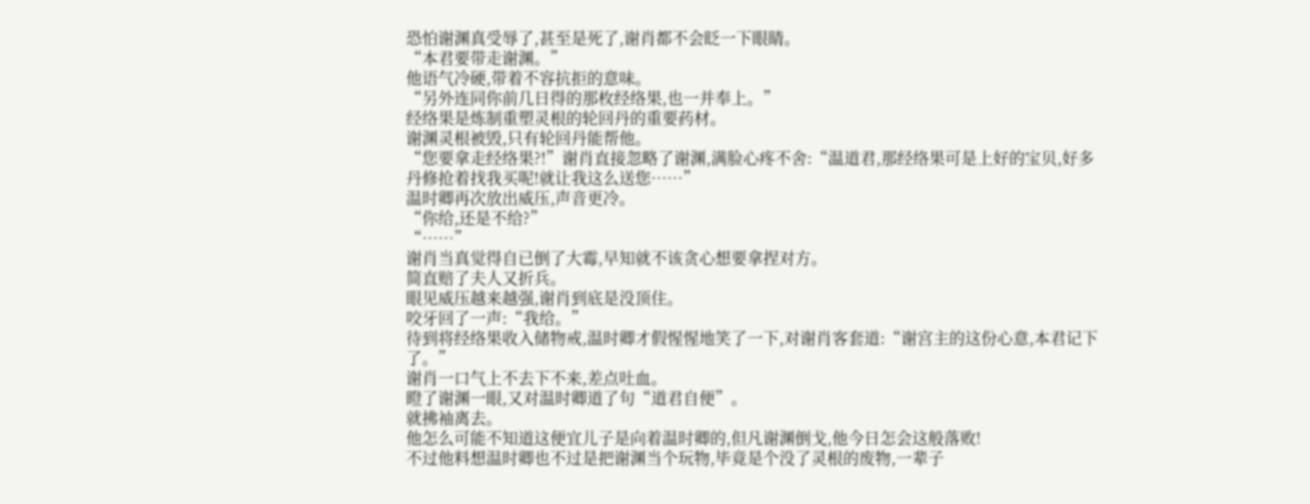恐怕谢渊真受辱了,甚至是死了,谢肖都不会眨一下眼睛。
“本君要带走谢渊。”
他语气冷硬,带着不容抗拒的意味。
“另外连同你前几日得的那枚经络果,也一并奉上。”
经络果是炼制重塑灵根的轮回丹的重要药材。
谢渊灵根被毁,只有轮回丹能帮他。
“您要拿走经络果?!”谢肖直接忽略了谢渊,满脸心疼不舍:“温道君,那经络果可是上好的宝贝,好多丹修抢着找我买呢!就让我这么送您……”
温时卿再次放出威压,声音更冷。
“你给,还是不给?”
“……”
谢肖当真觉得自已倒了大霉,早知就不该贪心想要拿捏对方。
简直赔了夫人又折兵。
眼见威压越来越强,谢肖到底是没顶住。
咬牙回了一声:“我给。”
待到将经络果收入储物戒,温时卿才假惺惺地笑了一下,对谢肖客套道:“谢宫主的这份心意,本君记下了。”
谢肖一口气上不去下不来,差点吐血。
瞪了谢渊一眼,又对温时卿道了句“道君自便”。
就拂袖离去。
他怎么可能不知道这便宜儿子是向着温时卿的,但凡谢渊倒戈,他今日怎会这般落败!
不过他料想温时卿也不过是把谢渊当个玩物,毕竟是个没了灵根的废物,一辈子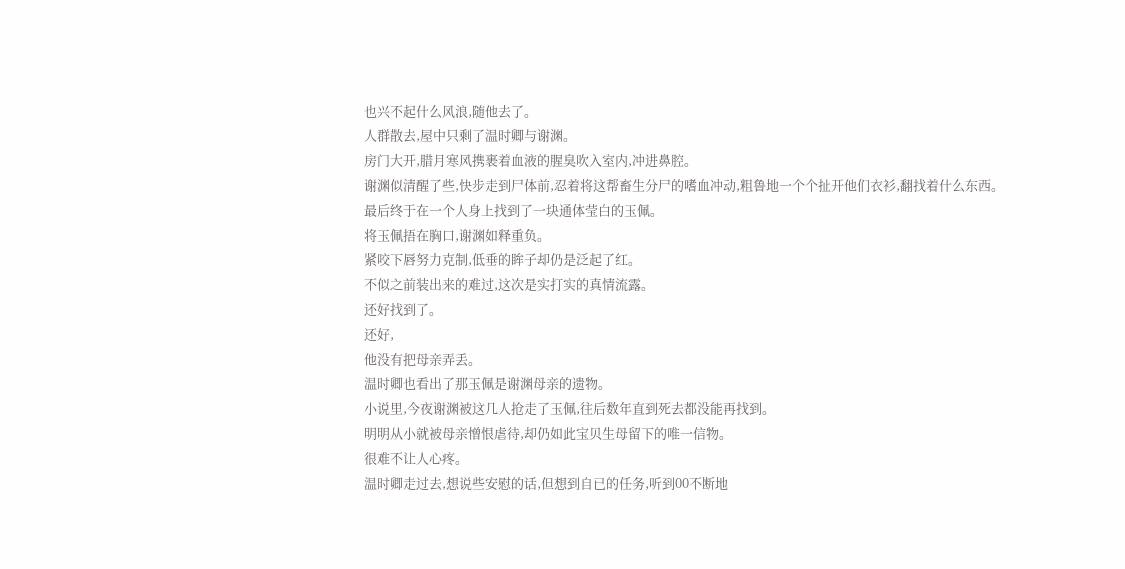也兴不起什么风浪,随他去了。
人群散去,屋中只剩了温时卿与谢渊。
房门大开,腊月寒风携裹着血液的腥臭吹入室内,冲进鼻腔。
谢渊似清醒了些,快步走到尸体前,忍着将这帮畜生分尸的嗜血冲动,粗鲁地一个个扯开他们衣衫,翻找着什么东西。
最后终于在一个人身上找到了一块通体莹白的玉佩。
将玉佩捂在胸口,谢渊如释重负。
紧咬下唇努力克制,低垂的眸子却仍是泛起了红。
不似之前装出来的难过,这次是实打实的真情流露。
还好找到了。
还好,
他没有把母亲弄丢。
温时卿也看出了那玉佩是谢渊母亲的遗物。
小说里,今夜谢渊被这几人抢走了玉佩,往后数年直到死去都没能再找到。
明明从小就被母亲憎恨虐待,却仍如此宝贝生母留下的唯一信物。
很难不让人心疼。
温时卿走过去,想说些安慰的话,但想到自已的任务,听到00不断地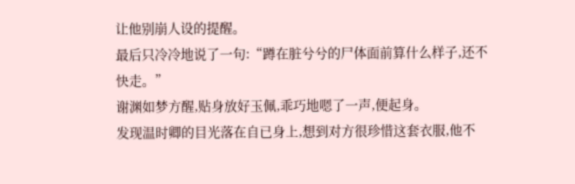让他别崩人设的提醒。
最后只冷冷地说了一句:“蹲在脏兮兮的尸体面前算什么样子,还不快走。”
谢渊如梦方醒,贴身放好玉佩,乖巧地嗯了一声,便起身。
发现温时卿的目光落在自已身上,想到对方很珍惜这套衣服,他不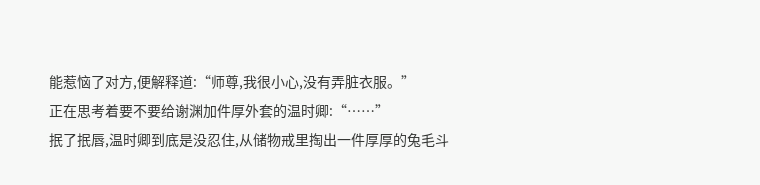能惹恼了对方,便解释道:“师尊,我很小心,没有弄脏衣服。”
正在思考着要不要给谢渊加件厚外套的温时卿:“……”
抿了抿唇,温时卿到底是没忍住,从储物戒里掏出一件厚厚的兔毛斗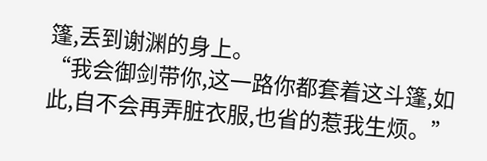篷,丢到谢渊的身上。
“我会御剑带你,这一路你都套着这斗篷,如此,自不会再弄脏衣服,也省的惹我生烦。”